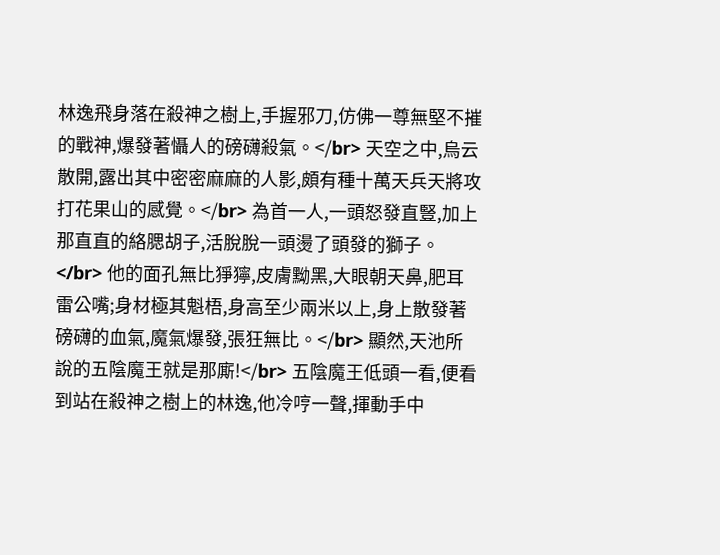林逸飛身落在殺神之樹上,手握邪刀,仿佛一尊無堅不摧的戰神,爆發著懾人的磅礴殺氣。</br> 天空之中,烏云散開,露出其中密密麻麻的人影,頗有種十萬天兵天將攻打花果山的感覺。</br> 為首一人,一頭怒發直豎,加上那直直的絡腮胡子,活脫脫一頭燙了頭發的獅子。</br> 他的面孔無比猙獰,皮膚黝黑,大眼朝天鼻,肥耳雷公嘴;身材極其魁梧,身高至少兩米以上,身上散發著磅礴的血氣,魔氣爆發,張狂無比。</br> 顯然,天池所說的五陰魔王就是那廝!</br> 五陰魔王低頭一看,便看到站在殺神之樹上的林逸,他冷哼一聲,揮動手中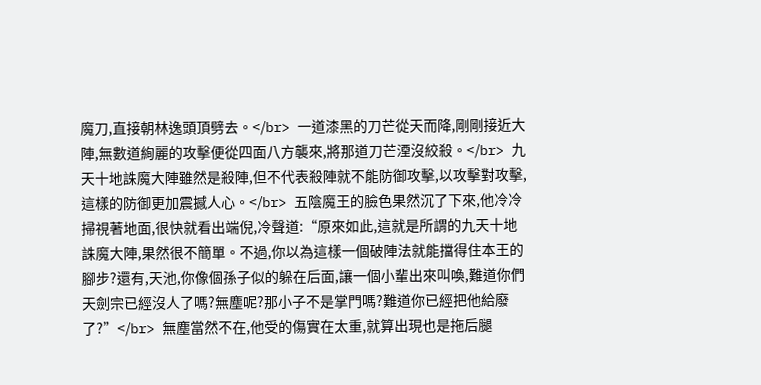魔刀,直接朝林逸頭頂劈去。</br> 一道漆黑的刀芒從天而降,剛剛接近大陣,無數道絢麗的攻擊便從四面八方襲來,將那道刀芒湮沒絞殺。</br> 九天十地誅魔大陣雖然是殺陣,但不代表殺陣就不能防御攻擊,以攻擊對攻擊,這樣的防御更加震撼人心。</br> 五陰魔王的臉色果然沉了下來,他冷冷掃視著地面,很快就看出端倪,冷聲道:“原來如此,這就是所謂的九天十地誅魔大陣,果然很不簡單。不過,你以為這樣一個破陣法就能擋得住本王的腳步?還有,天池,你像個孫子似的躲在后面,讓一個小輩出來叫喚,難道你們天劍宗已經沒人了嗎?無塵呢?那小子不是掌門嗎?難道你已經把他給廢了?”</br> 無塵當然不在,他受的傷實在太重,就算出現也是拖后腿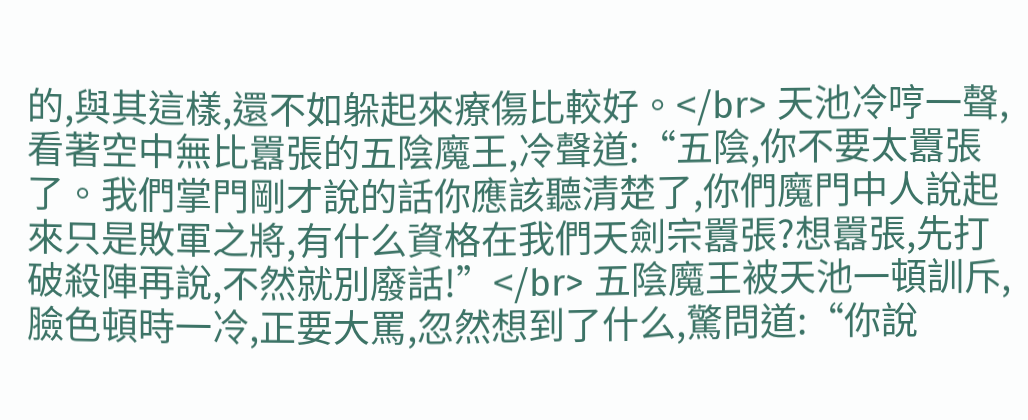的,與其這樣,還不如躲起來療傷比較好。</br> 天池冷哼一聲,看著空中無比囂張的五陰魔王,冷聲道:“五陰,你不要太囂張了。我們掌門剛才說的話你應該聽清楚了,你們魔門中人說起來只是敗軍之將,有什么資格在我們天劍宗囂張?想囂張,先打破殺陣再說,不然就別廢話!”</br> 五陰魔王被天池一頓訓斥,臉色頓時一冷,正要大罵,忽然想到了什么,驚問道:“你說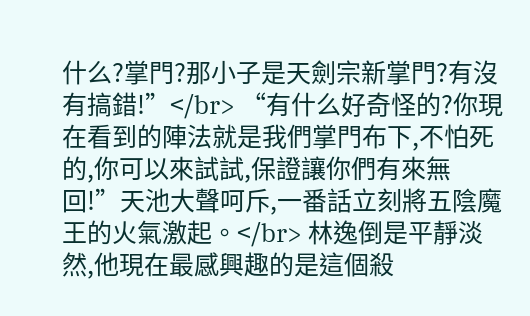什么?掌門?那小子是天劍宗新掌門?有沒有搞錯!”</br> “有什么好奇怪的?你現在看到的陣法就是我們掌門布下,不怕死的,你可以來試試,保證讓你們有來無回!”天池大聲呵斥,一番話立刻將五陰魔王的火氣激起。</br> 林逸倒是平靜淡然,他現在最感興趣的是這個殺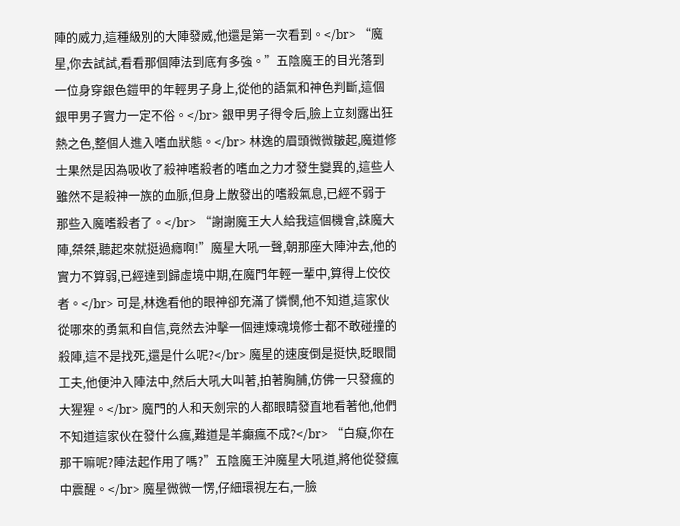陣的威力,這種級別的大陣發威,他還是第一次看到。</br> “魔星,你去試試,看看那個陣法到底有多強。”五陰魔王的目光落到一位身穿銀色鎧甲的年輕男子身上,從他的語氣和神色判斷,這個銀甲男子實力一定不俗。</br> 銀甲男子得令后,臉上立刻露出狂熱之色,整個人進入嗜血狀態。</br> 林逸的眉頭微微皺起,魔道修士果然是因為吸收了殺神嗜殺者的嗜血之力才發生變異的,這些人雖然不是殺神一族的血脈,但身上散發出的嗜殺氣息,已經不弱于那些入魔嗜殺者了。</br> “謝謝魔王大人給我這個機會,誅魔大陣,桀桀,聽起來就挺過癮啊!”魔星大吼一聲,朝那座大陣沖去,他的實力不算弱,已經達到歸虛境中期,在魔門年輕一輩中,算得上佼佼者。</br> 可是,林逸看他的眼神卻充滿了憐憫,他不知道,這家伙從哪來的勇氣和自信,竟然去沖擊一個連煉魂境修士都不敢碰撞的殺陣,這不是找死,還是什么呢?</br> 魔星的速度倒是挺快,眨眼間工夫,他便沖入陣法中,然后大吼大叫著,拍著胸脯,仿佛一只發瘋的大猩猩。</br> 魔門的人和天劍宗的人都眼睛發直地看著他,他們不知道這家伙在發什么瘋,難道是羊癲瘋不成?</br> “白癡,你在那干嘛呢?陣法起作用了嗎?”五陰魔王沖魔星大吼道,將他從發瘋中震醒。</br> 魔星微微一愣,仔細環視左右,一臉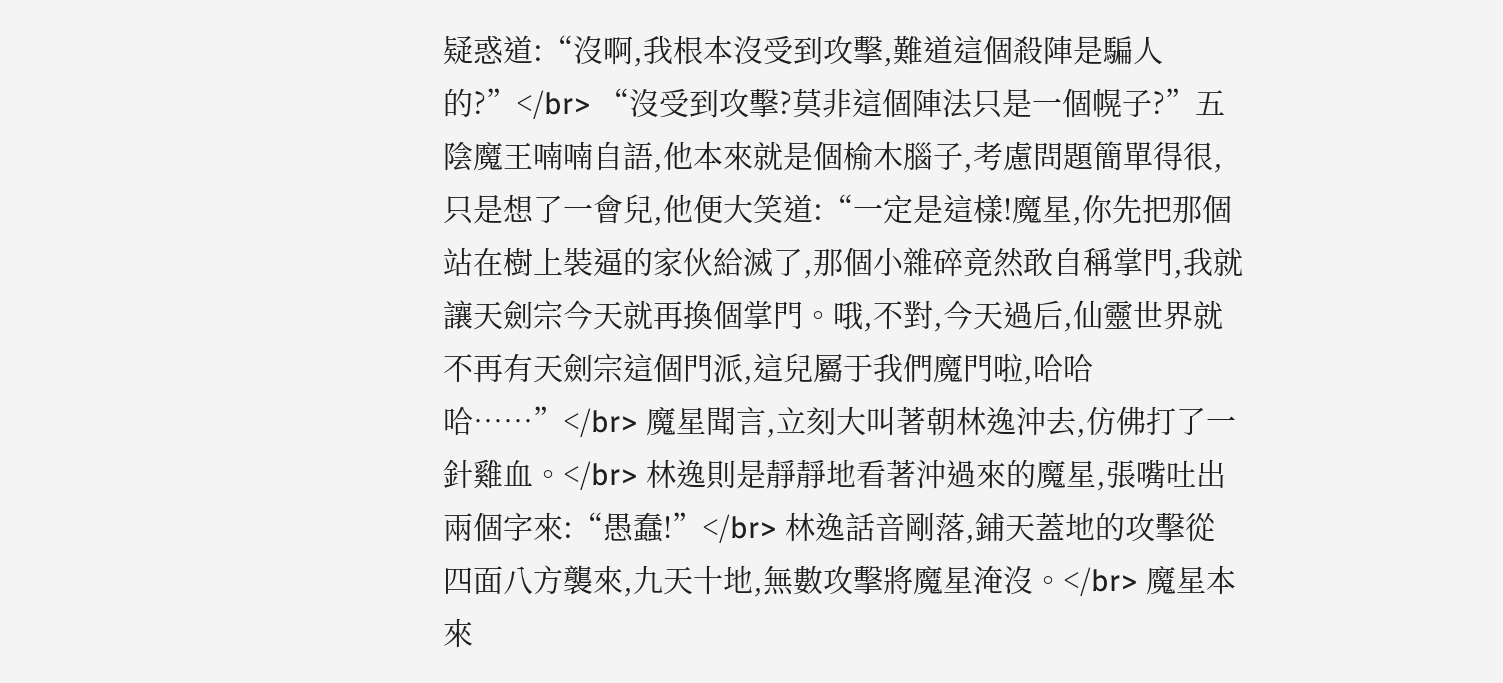疑惑道:“沒啊,我根本沒受到攻擊,難道這個殺陣是騙人的?”</br> “沒受到攻擊?莫非這個陣法只是一個幌子?”五陰魔王喃喃自語,他本來就是個榆木腦子,考慮問題簡單得很,只是想了一會兒,他便大笑道:“一定是這樣!魔星,你先把那個站在樹上裝逼的家伙給滅了,那個小雜碎竟然敢自稱掌門,我就讓天劍宗今天就再換個掌門。哦,不對,今天過后,仙靈世界就不再有天劍宗這個門派,這兒屬于我們魔門啦,哈哈哈……”</br> 魔星聞言,立刻大叫著朝林逸沖去,仿佛打了一針雞血。</br> 林逸則是靜靜地看著沖過來的魔星,張嘴吐出兩個字來:“愚蠢!”</br> 林逸話音剛落,鋪天蓋地的攻擊從四面八方襲來,九天十地,無數攻擊將魔星淹沒。</br> 魔星本來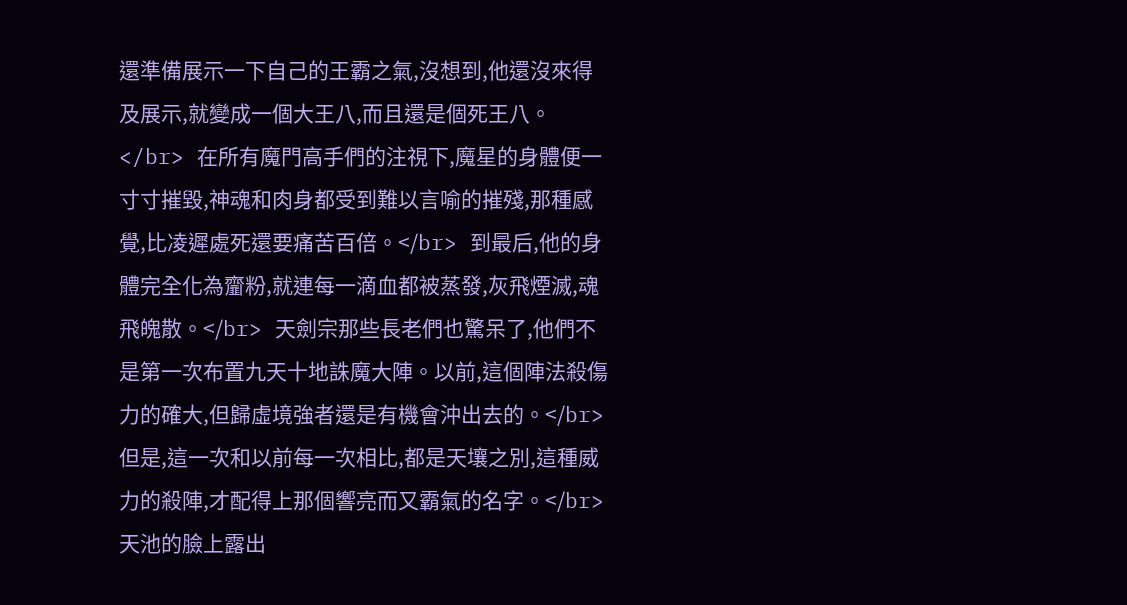還準備展示一下自己的王霸之氣,沒想到,他還沒來得及展示,就變成一個大王八,而且還是個死王八。</br> 在所有魔門高手們的注視下,魔星的身體便一寸寸摧毀,神魂和肉身都受到難以言喻的摧殘,那種感覺,比凌遲處死還要痛苦百倍。</br> 到最后,他的身體完全化為齏粉,就連每一滴血都被蒸發,灰飛煙滅,魂飛魄散。</br> 天劍宗那些長老們也驚呆了,他們不是第一次布置九天十地誅魔大陣。以前,這個陣法殺傷力的確大,但歸虛境強者還是有機會沖出去的。</br> 但是,這一次和以前每一次相比,都是天壤之別,這種威力的殺陣,才配得上那個響亮而又霸氣的名字。</br> 天池的臉上露出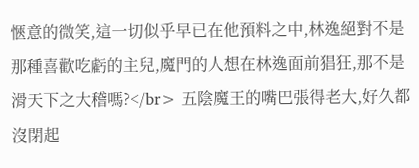愜意的微笑,這一切似乎早已在他預料之中,林逸絕對不是那種喜歡吃虧的主兒,魔門的人想在林逸面前猖狂,那不是滑天下之大稽嗎?</br> 五陰魔王的嘴巴張得老大,好久都沒閉起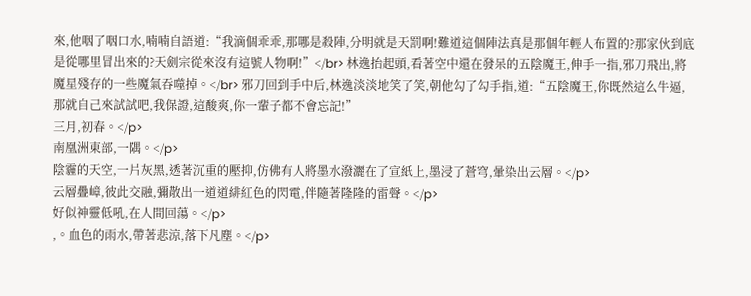來,他咽了咽口水,喃喃自語道:“我滴個乖乖,那哪是殺陣,分明就是天罰啊!難道這個陣法真是那個年輕人布置的?那家伙到底是從哪里冒出來的?天劍宗從來沒有這號人物啊!”</br> 林逸抬起頭,看著空中還在發呆的五陰魔王,伸手一指,邪刀飛出,將魔星殘存的一些魔氣吞噬掉。</br> 邪刀回到手中后,林逸淡淡地笑了笑,朝他勾了勾手指,道:“五陰魔王,你既然這么牛逼,那就自己來試試吧,我保證,這酸爽,你一輩子都不會忘記!”
三月,初春。</p>
南凰洲東部,一隅。</p>
陰霾的天空,一片灰黑,透著沉重的壓抑,仿佛有人將墨水潑灑在了宣紙上,墨浸了蒼穹,暈染出云層。</p>
云層疊嶂,彼此交融,彌散出一道道緋紅色的閃電,伴隨著隆隆的雷聲。</p>
好似神靈低吼,在人間回蕩。</p>
,。血色的雨水,帶著悲涼,落下凡塵。</p>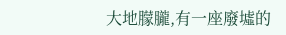大地朦朧,有一座廢墟的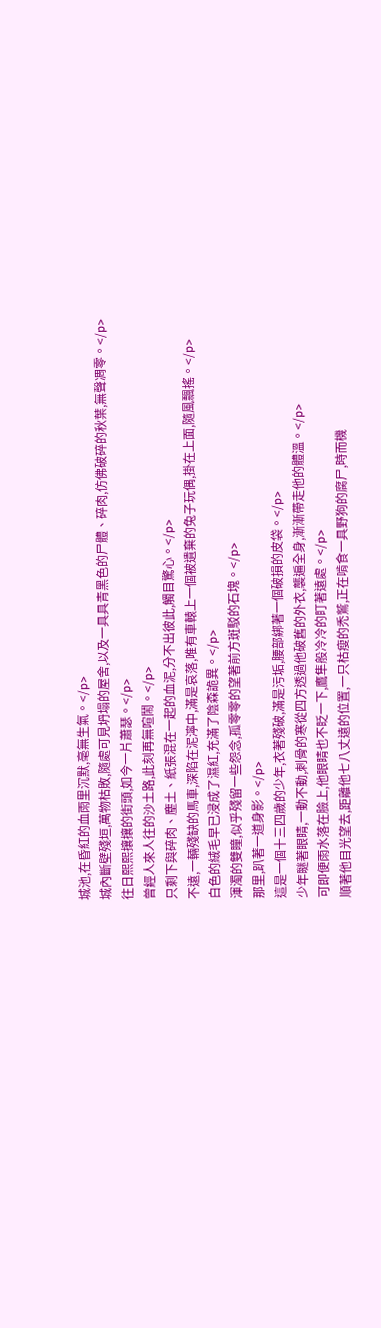城池,在昏紅的血雨里沉默,毫無生氣。</p>
城內斷壁殘垣,萬物枯敗,隨處可見坍塌的屋舍,以及一具具青黑色的尸體、碎肉,仿佛破碎的秋葉,無聲凋零。</p>
往日熙熙攘攘的街頭,如今一片蕭瑟。</p>
曾經人來人往的沙土路,此刻再無喧鬧。</p>
只剩下與碎肉、塵土、紙張混在一起的血泥,分不出彼此,觸目驚心。</p>
不遠,一輛殘缺的馬車,深陷在泥濘中,滿是哀落,唯有車轅上一個被遺棄的兔子玩偶,掛在上面,隨風飄搖。</p>
白色的絨毛早已浸成了濕紅,充滿了陰森詭異。</p>
渾濁的雙瞳,似乎殘留一些怨念,孤零零的望著前方斑駁的石塊。</p>
那里,趴著一道身影。</p>
這是一個十三四歲的少年,衣著殘破,滿是污垢,腰部綁著一個破損的皮袋。</p>
少年瞇著眼睛,一動不動,刺骨的寒從四方透過他破舊的外衣,襲遍全身,漸漸帶走他的體溫。</p>
可即便雨水落在臉上,他眼睛也不眨一下,鷹隼般冷冷的盯著遠處。</p>
順著他目光望去,距離他七八丈遠的位置,一只枯瘦的禿鷲,正在啃食一具野狗的腐尸,時而機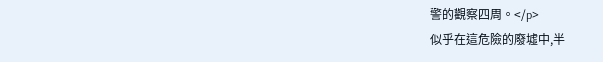警的觀察四周。</p>
似乎在這危險的廢墟中,半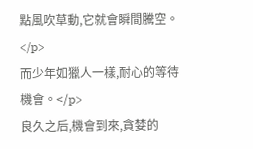點風吹草動,它就會瞬間騰空。</p>
而少年如獵人一樣,耐心的等待機會。</p>
良久之后,機會到來,貪婪的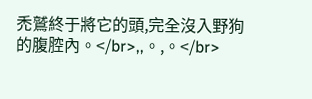禿鷲終于將它的頭,完全沒入野狗的腹腔內。</br>,,。,。</br>